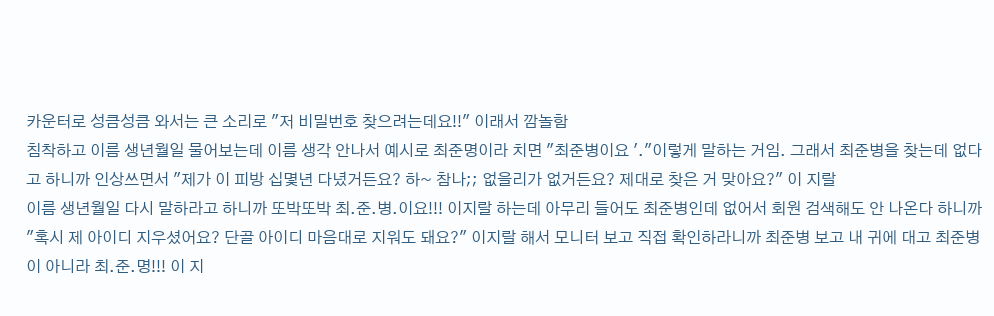카운터로 성큼성큼 와서는 큰 소리로 "저 비밀번호 찾으려는데요!!" 이래서 깜놀함
침착하고 이름 생년월일 물어보는데 이름 생각 안나서 예시로 최준명이라 치면 "최준병이요 '."이렇게 말하는 거임. 그래서 최준병을 찾는데 없다고 하니까 인상쓰면서 "제가 이 피방 십몇년 다녔거든요? 하~ 참나;; 없을리가 없거든요? 제대로 찾은 거 맞아요?" 이 지랄
이름 생년월일 다시 말하라고 하니까 또박또박 최.준.병.이요!!! 이지랄 하는데 아무리 들어도 최준병인데 없어서 회원 검색해도 안 나온다 하니까 "혹시 제 아이디 지우셨어요? 단골 아이디 마음대로 지워도 돼요?" 이지랄 해서 모니터 보고 직접 확인하라니까 최준병 보고 내 귀에 대고 최준병이 아니라 최.준.명!!! 이 지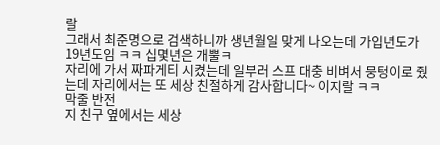랄
그래서 최준명으로 검색하니까 생년월일 맞게 나오는데 가입년도가 19년도임 ㅋㅋ 십몇년은 개뿔ㅋ
자리에 가서 짜파게티 시켰는데 일부러 스프 대충 비벼서 뭉텅이로 줬는데 자리에서는 또 세상 친절하게 감사합니다~ 이지랄 ㅋㅋ
막줄 반전
지 친구 옆에서는 세상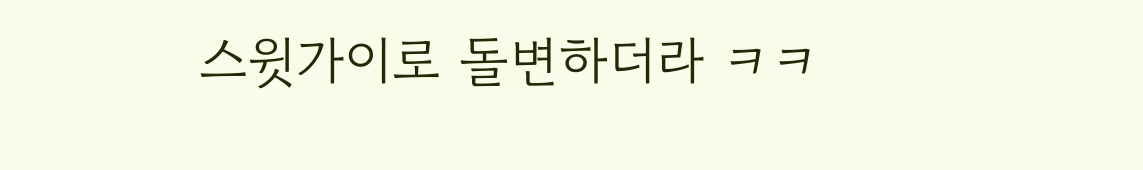스윗가이로 돌변하더라 ㅋㅋ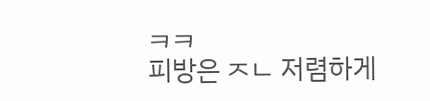ㅋㅋ
피방은 ㅈㄴ 저렴하게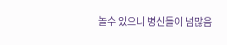놀수 있으니 병신들이 넘많음